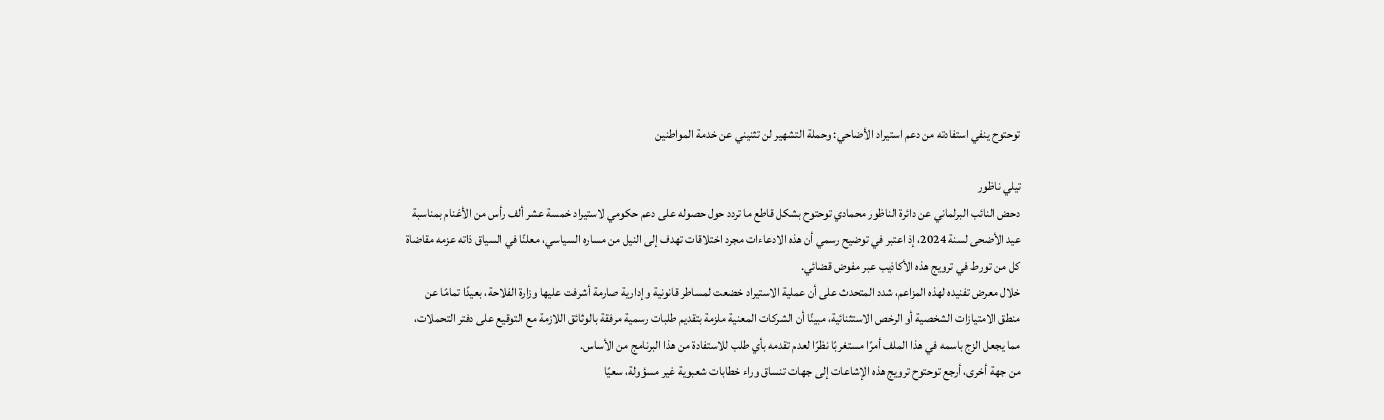توحتوح ينفي استفادته من دعم استيراد الأضاحي: وحملة التشهير لن تثنيني عن خدمة المواطنين

تيلي ناظور
دحض النائب البرلماني عن دائرة الناظور محمادي توحتوح بشكل قاطع ما تردد حول حصوله على دعم حكومي لاستيراد خمسة عشر ألف رأس من الأغنام بمناسبة عيد الأضحى لسنة 2024، إذ اعتبر في توضيح رسمي أن هذه الادعاءات مجرد اختلاقات تهدف إلى النيل من مساره السياسي، معلنًا في السياق ذاته عزمه مقاضاة كل من تورط في ترويج هذه الأكاذيب عبر مفوض قضائي.
خلال معرض تفنيده لهذه المزاعم، شدد المتحدث على أن عملية الاستيراد خضعت لمساطر قانونية وإدارية صارمة أشرفت عليها وزارة الفلاحة، بعيدًا تمامًا عن منطق الامتيازات الشخصية أو الرخص الاستثنائية، مبينًا أن الشركات المعنية ملزمة بتقديم طلبات رسمية مرفقة بالوثائق اللازمة مع التوقيع على دفتر التحملات، مما يجعل الزج باسمه في هذا الملف أمرًا مستغربًا نظرًا لعدم تقدمه بأي طلب للاستفادة من هذا البرنامج من الأساس.
من جهة أخرى، أرجع توحتوح ترويج هذه الإشاعات إلى جهات تنساق وراء خطابات شعبوية غير مسؤولة، سعيًا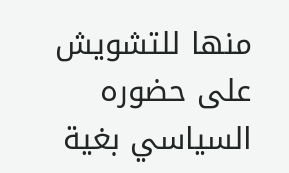منها للتشويش على حضوره السياسي بغية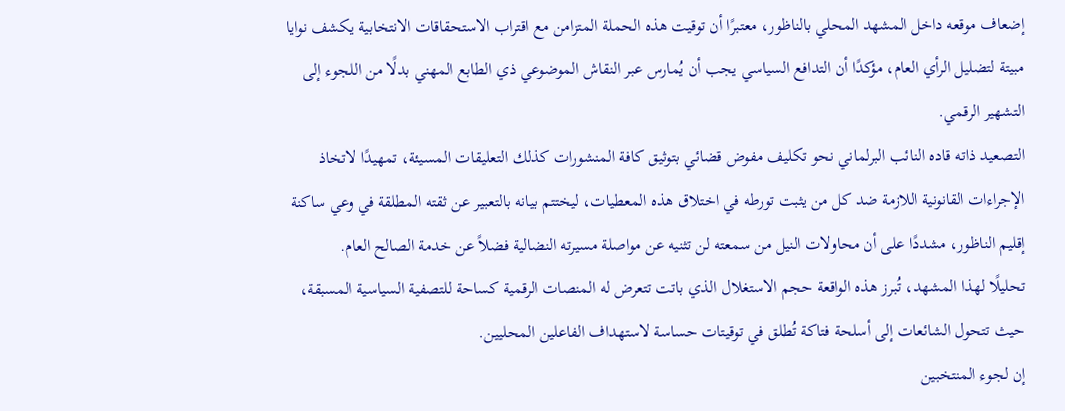إضعاف موقعه داخل المشهد المحلي بالناظور، معتبرًا أن توقيت هذه الحملة المتزامن مع اقتراب الاستحقاقات الانتخابية يكشف نوايا مبيتة لتضليل الرأي العام، مؤكدًا أن التدافع السياسي يجب أن يُمارس عبر النقاش الموضوعي ذي الطابع المهني بدلًا من اللجوء إلى التشهير الرقمي.
التصعيد ذاته قاده النائب البرلماني نحو تكليف مفوض قضائي بتوثيق كافة المنشورات كذلك التعليقات المسيئة، تمهيدًا لاتخاذ الإجراءات القانونية اللازمة ضد كل من يثبت تورطه في اختلاق هذه المعطيات، ليختتم بيانه بالتعبير عن ثقته المطلقة في وعي ساكنة إقليم الناظور، مشددًا على أن محاولات النيل من سمعته لن تثنيه عن مواصلة مسيرته النضالية فضلاً عن خدمة الصالح العام.
تحليلًا لهذا المشهد، تُبرز هذه الواقعة حجم الاستغلال الذي باتت تتعرض له المنصات الرقمية كساحة للتصفية السياسية المسبقة، حيث تتحول الشائعات إلى أسلحة فتاكة تُطلق في توقيتات حساسة لاستهداف الفاعلين المحليين.
إن لجوء المنتخبين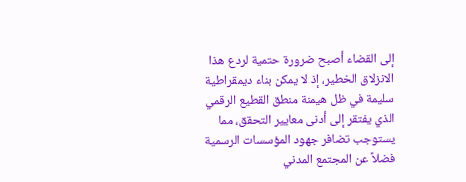إلى القضاء أصبح ضرورة حتمية لردع هذا الانزلاق الخطير، إذ لا يمكن بناء ديمقراطية سليمة في ظل هيمنة منطق القطيع الرقمي الذي يفتقر إلى أدنى معايير التحقق، مما يستوجب تضافر جهود المؤسسات الرسمية فضلاً عن المجتمع المدني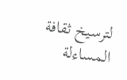لترسيخ ثقافة المساءلة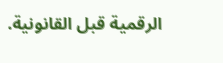الرقمية قبل القانونية.